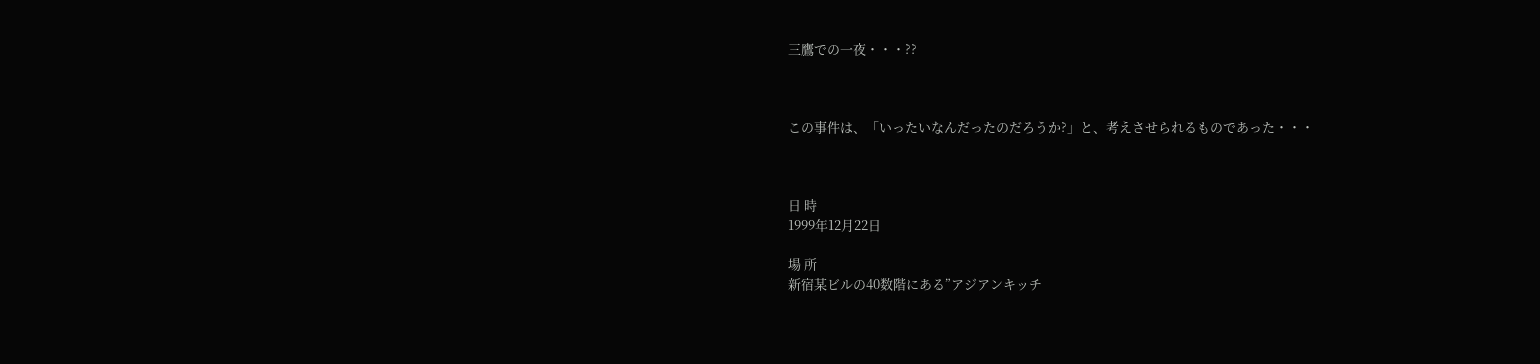三鷹での一夜・・・??



この事件は、「いったいなんだったのだろうか?」と、考えさせられるものであった・・・



日 時
1999年12月22日

場 所
新宿某ビルの40数階にある”アジアンキッチ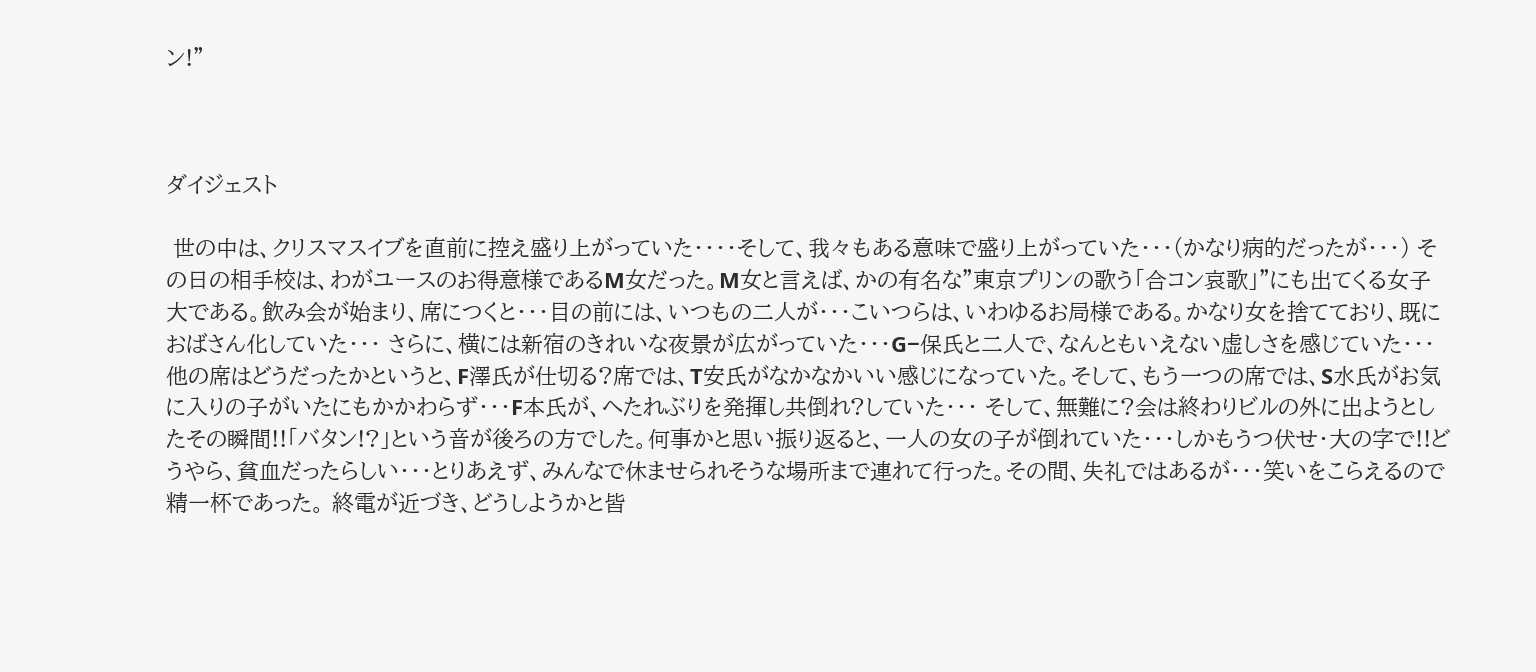ン!”



ダイジェスト

 世の中は、クリスマスイブを直前に控え盛り上がっていた・・・・そして、我々もある意味で盛り上がっていた・・・(かなり病的だったが・・・) その日の相手校は、わがユースのお得意様であるM女だった。M女と言えば、かの有名な”東京プリンの歌う「合コン哀歌」”にも出てくる女子大である。飲み会が始まり、席につくと・・・目の前には、いつもの二人が・・・こいつらは、いわゆるお局様である。かなり女を捨てており、既におばさん化していた・・・ さらに、横には新宿のきれいな夜景が広がっていた・・・G−保氏と二人で、なんともいえない虚しさを感じていた・・・ 他の席はどうだったかというと、F澤氏が仕切る?席では、T安氏がなかなかいい感じになっていた。そして、もう一つの席では、S水氏がお気に入りの子がいたにもかかわらず・・・F本氏が、へたれぶりを発揮し共倒れ?していた・・・ そして、無難に?会は終わりビルの外に出ようとしたその瞬間!!「バタン!?」という音が後ろの方でした。何事かと思い振り返ると、一人の女の子が倒れていた・・・しかもうつ伏せ・大の字で!!どうやら、貧血だったらしい・・・とりあえず、みんなで休ませられそうな場所まで連れて行った。その間、失礼ではあるが・・・笑いをこらえるので精一杯であった。 終電が近づき、どうしようかと皆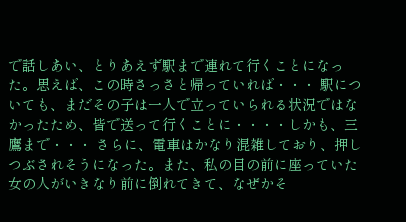で話しあい、とりあえず駅まで連れて行くことになった。思えば、この時さっさと帰っていれば・・・ 駅についても、まだその子は一人で立っていられる状況ではなかったため、皆で送って行くことに・・・・しかも、三鷹まで・・・ さらに、電車はかなり混雑しており、押しつぶされそうになった。また、私の目の前に座っていた女の人がいきなり前に倒れてきて、なぜかそ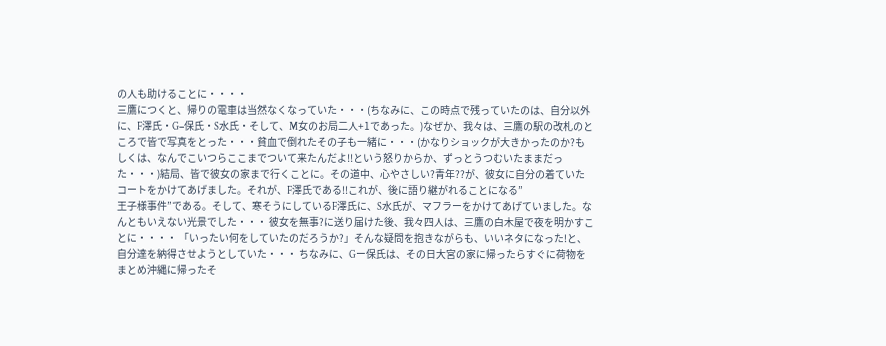の人も助けることに・・・・
三鷹につくと、帰りの電車は当然なくなっていた・・・(ちなみに、この時点で残っていたのは、自分以外に、F澤氏・G−保氏・S水氏・そして、M女のお局二人+1であった。)なぜか、我々は、三鷹の駅の改札のところで皆で写真をとった・・・貧血で倒れたその子も一緒に・・・(かなりショックが大きかったのか?もしくは、なんでこいつらここまでついて来たんだよ!!という怒りからか、ずっとうつむいたままだった・・・)結局、皆で彼女の家まで行くことに。その道中、心やさしい?青年??が、彼女に自分の着ていたコートをかけてあげました。それが、F澤氏である!!これが、後に語り継がれることになる”
王子様事件”である。そして、寒そうにしているF澤氏に、S水氏が、マフラーをかけてあげていました。なんともいえない光景でした・・・ 彼女を無事?に送り届けた後、我々四人は、三鷹の白木屋で夜を明かすことに・・・・ 「いったい何をしていたのだろうか?」そんな疑問を抱きながらも、いいネタになった!と、自分達を納得させようとしていた・・・ ちなみに、Gー保氏は、その日大宮の家に帰ったらすぐに荷物をまとめ沖縄に帰ったそ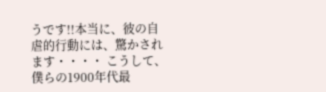うです!!本当に、彼の自虐的行動には、驚かされます・・・・ こうして、僕らの1900年代最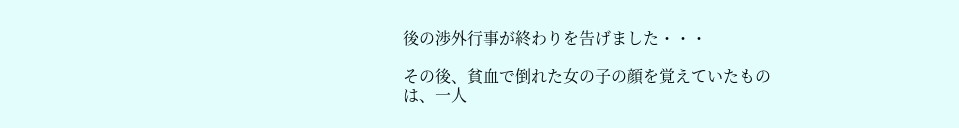後の渉外行事が終わりを告げました・・・

その後、貧血で倒れた女の子の顔を覚えていたものは、一人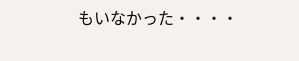もいなかった・・・・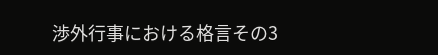渉外行事における格言その3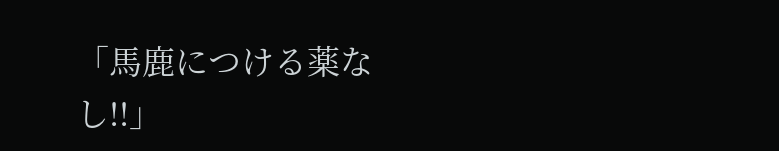「馬鹿につける薬なし!!」